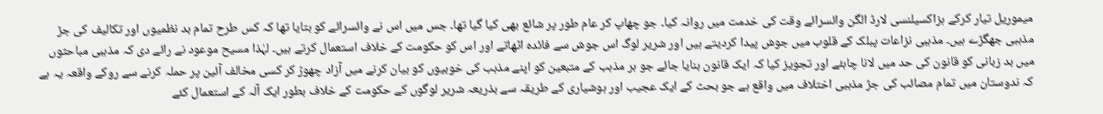میموریل تیار کرکے ہزاکسیلنسی لارڈ الگن وائسرائے وقت کی خدمت میں روانہ کیا۔ جو چھاپ کر عام طور پر شائع بھی کیا گیا تھا۔ جس میں اس نے وائسرائے کو بتایا تھا کہ کس طرح تمام بد نظمیوں اور تکالیف کی جڑ مذہبی جھگڑے ہیں۔ مذہبی نزاعات پبلک کے قلوب میں جوش پیدا کردیتے ہیں اور شریر لوگ اس جوش سے فائدہ اٹھاتے اور اس کو حکومت کے خلاف استعمال کرتے ہیں۔ لہٰذا مسیح موعود نے رائے دی کہ مذہبی مباحثوں میں بد زبانی کو قانون کی حد میں لانا چاہئے اور تجویز کیا کہ ایک قانون بنایا جائے جو ہر مذہب کے متبعین کو اپنے مذہب کی خوبیوں کو بیان کرنے میں آزاد چھوڑ کر کسی مخالف آئین پر حملہ کرنے سے روکے واقعہ یہ ہے کہ ندوستان میں تمام مصائب کی جڑ مذہبی اختلاف میں واقع ہے جو بحث کے ایک عجیب اور ہوشیاری کے طریقہ سے بذریعہ شریر لوگوں کے حکومت کے خلاف بطور ایک آلہ کے استعمال کئے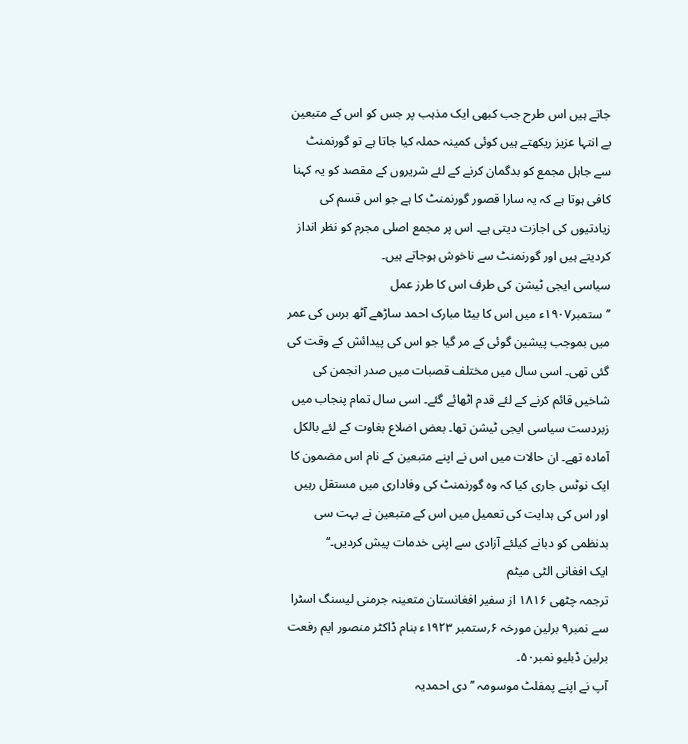جاتے ہیں اس طرح جب کبھی ایک مذہب پر جس کو اس کے متبعین بے انتہا عزیز ریکھتے ہیں کوئی کمینہ حملہ کیا جاتا ہے تو گورنمنٹ سے جاہل مجمع کو بدگمان کرنے کے لئے شریروں کے مقصد کو یہ کہنا کافی ہوتا ہے کہ یہ سارا قصور گورنمنٹ کا ہے جو اس قسم کی زیادتیوں کی اجازت دیتی ہے۔ اس پر مجمع اصلی مجرم کو نظر انداز کردیتے ہیں اور گورنمنٹ سے ناخوش ہوجاتے ہیں۔
سیاسی ایجی ٹیشن کی طرف اس کا طرز عمل
’’ستمبر۱۹۰۷ء میں اس کا بیٹا مبارک احمد ساڑھے آٹھ برس کی عمر میں بموجب پیشین گوئی کے مر گیا جو اس کی پیدائش کے وقت کی گئی تھی۔ اسی سال میں مختلف قصبات میں صدر انجمن کی شاخیں قائم کرنے کے لئے قدم اٹھائے گئے۔ اسی سال تمام پنجاب میں زبردست سیاسی ایجی ٹیشن تھا۔ بعض اضلاع بغاوت کے لئے بالکل آمادہ تھے۔ ان حالات میں اس نے اپنے متبعین کے نام اس مضمون کا ایک نوٹس جاری کیا کہ وہ گورنمنٹ کی وفاداری میں مستقل رہیں اور اس کی ہدایت کی تعمیل میں اس کے متبعین نے بہت سی بدنظمی کو دبانے کیلئے آزادی سے اپنی خدمات پیش کردیں۔‘‘
ایک افغانی الٹی میٹم
ترجمہ چٹھی ۱۸۱۶ از سفیر افغانستان متعینہ جرمنی لیسنگ اسٹرا سے نمبر۹ برلین مورخہ ۶؍ستمبر ۱۹۲۳ء بنام ڈاکٹر منصور ایم رفعت برلین ڈبلیو نمبر۵۰۔
آپ نے اپنے پمفلٹ موسومہ ’’دی احمدیہ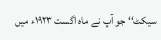سیکٹ‘‘ جو آپ نے ماہ اگست ۱۹۲۳ء میں